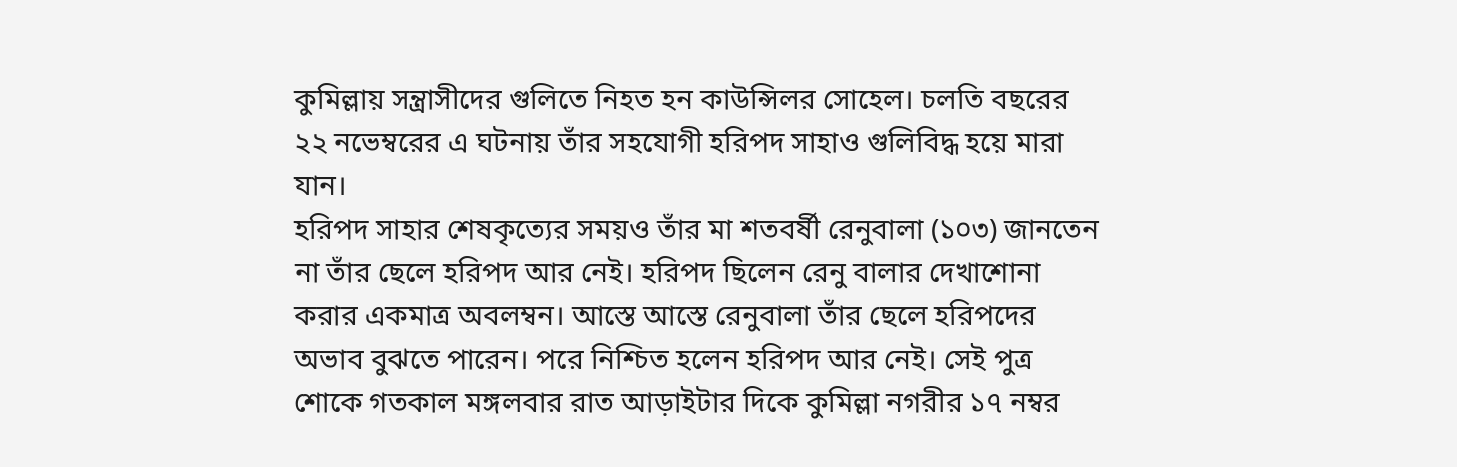কুমিল্লায় সন্ত্রাসীদের গুলিতে নিহত হন কাউন্সিলর সোহেল। চলতি বছরের ২২ নভেম্বরের এ ঘটনায় তাঁর সহযোগী হরিপদ সাহাও গুলিবিদ্ধ হয়ে মারা যান।
হরিপদ সাহার শেষকৃত্যের সময়ও তাঁর মা শতবর্ষী রেনুবালা (১০৩) জানতেন না তাঁর ছেলে হরিপদ আর নেই। হরিপদ ছিলেন রেনু বালার দেখাশোনা করার একমাত্র অবলম্বন। আস্তে আস্তে রেনুবালা তাঁর ছেলে হরিপদের অভাব বুঝতে পারেন। পরে নিশ্চিত হলেন হরিপদ আর নেই। সেই পুত্র শোকে গতকাল মঙ্গলবার রাত আড়াইটার দিকে কুমিল্লা নগরীর ১৭ নম্বর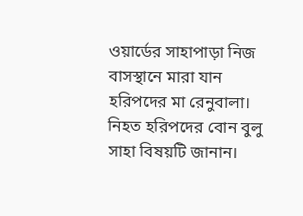ওয়ার্ডের সাহাপাড়া নিজ বাসস্থানে মারা যান হরিপদের মা রেনুবালা। নিহত হরিপদের বোন বুলু সাহা বিষয়টি জানান।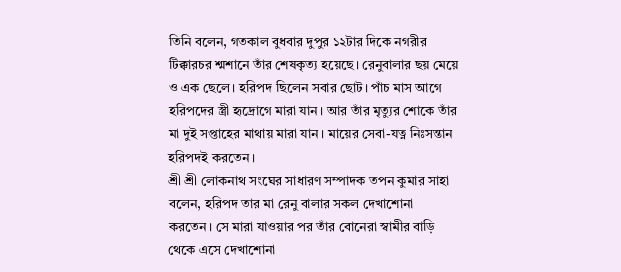তিনি বলেন, গতকাল বুধবার দুপুর ১২টার দিকে নগরীর টিক্কারচর শ্মশানে তাঁর শেষকৃত্য হয়েছে। রেনুবালার ছয় মেয়ে ও এক ছেলে। হরিপদ ছিলেন সবার ছোট। পাঁচ মাস আগে হরিপদের স্ত্রী হৃদ্রোগে মারা যান। আর তাঁর মৃত্যুর শোকে তাঁর মা দুই সপ্তাহের মাথায় মারা যান। মায়ের সেবা-যত্ন নিঃসন্তান হরিপদই করতেন।
শ্রী শ্রী লোকনাথ সংঘের সাধারণ সম্পাদক তপন কুমার সাহা বলেন, হরিপদ তার মা রেনু বালার সকল দেখাশোনা করতেন। সে মারা যাওয়ার পর তাঁর বোনেরা স্বামীর বাড়ি থেকে এসে দেখাশোনা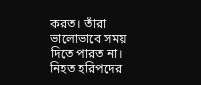করত। তাঁরা ভালোভাবে সময় দিতে পারত না।
নিহত হরিপদের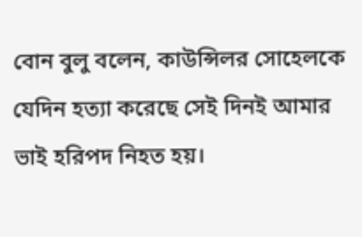বোন বুলু বলেন, কাউন্সিলর সোহেলকে যেদিন হত্যা করেছে সেই দিনই আমার ভাই হরিপদ নিহত হয়।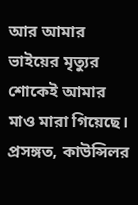আর আমার ভাইয়ের মৃত্যুর শোকেই আমার মাও মারা গিয়েছে।
প্রসঙ্গত, কাউন্সিলর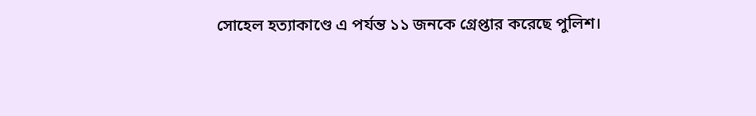সোহেল হত্যাকাণ্ডে এ পর্যন্ত ১১ জনকে গ্রেপ্তার করেছে পুলিশ।